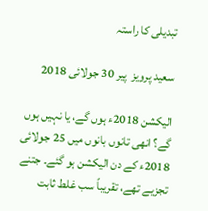تبدیلی کا راستہ

سعید پرویز  پير 30 جولائی 2018

الیکشن 2018ء ہوں گے، یا نہیں ہوں گے؟ انھی تانوں بانوں میں 25 جولائی 2018ء کے دن الیکشن ہو گئے۔ جتنے تجزیے تھے، تقریباً سب غلط ثابت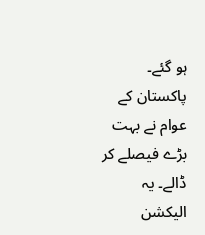ہو گئے۔ پاکستان کے عوام نے بہت بڑے فیصلے کر ڈالے۔ یہ الیکشن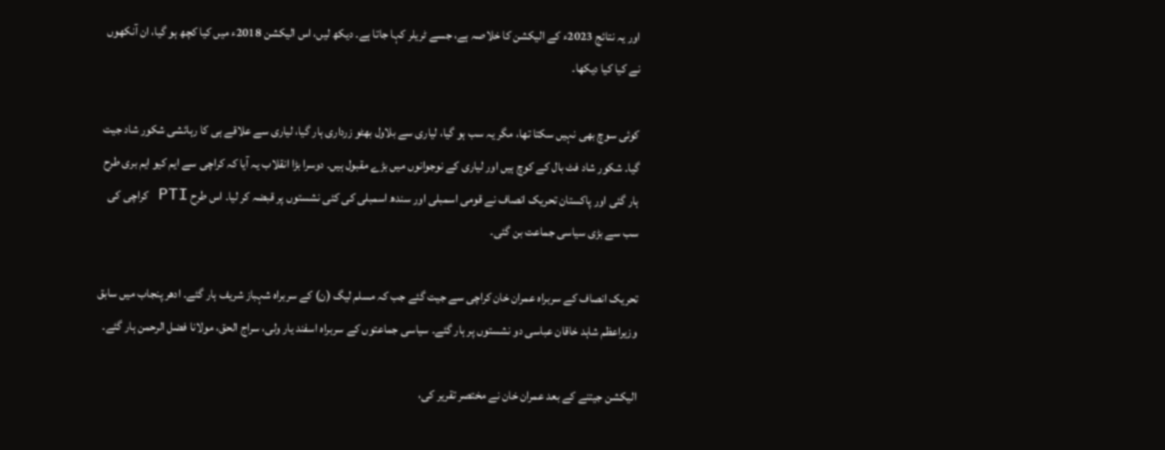اور یہ نتائج 2023ء کے الیکشن کا خلاصہ ہے، جسے ٹریلر کہا جاتا ہے۔ دیکھ لیں، اس الیکشن 2018ء میں کیا کچھ ہو گیا، ان آنکھوں نے کیا کیا دیکھا۔

کوئی سوچ بھی نہیں سکتا تھا، مگر یہ سب ہو گیا، لیاری سے بلاول بھٹو زرداری ہار گیا، لیاری سے علاقے ہی کا رہائشی شکور شاد جیت گیا۔ شکور شاد فٹ بال کے کوچ ہیں اور لیاری کے نوجوانوں میں بڑے مقبول ہیں۔ دوسرا بڑا انقلاب یہ آیا کہ کراچی سے ایم کیو ایم بری طرح ہار گئی اور پاکستان تحریک انصاف نے قومی اسمبلی اور سندھ اسمبلی کی کئی نشستوں پر قبضہ کر لیا۔ اس طرح PTI کراچی کی سب سے بڑی سیاسی جماعت بن گئی۔

تحریک انصاف کے سربراہ عمران خان کراچی سے جیت گئے جب کہ مسلم لیگ (ن) کے سربراہ شہباز شریف ہار گئے۔ ادھر پنجاب میں سابق وزیراعظم شاہد خاقان عباسی دو نشستوں پر ہار گئے۔ سیاسی جماعتوں کے سربراہ اسفند یار ولی، سراج الحق، مولانا فضل الرحمن ہار گئے۔

الیکشن جیتنے کے بعد عمران خان نے مختصر تقریر کی،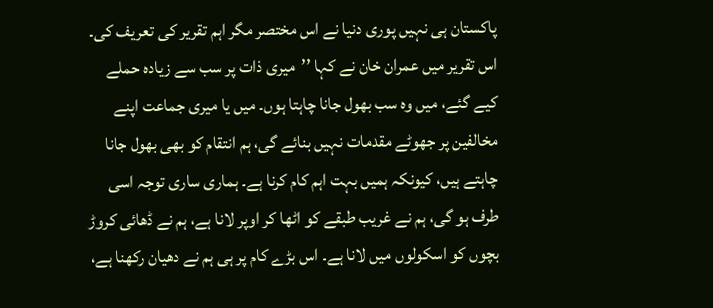پاکستان ہی نہیں پوری دنیا نے اس مختصر مگر اہم تقریر کی تعریف کی۔ اس تقریر میں عمران خان نے کہا ’’میری ذات پر سب سے زیادہ حملے کیے گئے، میں وہ سب بھول جانا چاہتا ہوں۔ میں یا میری جماعت اپنے مخالفین پر جھوٹے مقدمات نہیں بنائے گی، ہم انتقام کو بھی بھول جانا چاہتے ہیں، کیونکہ ہمیں بہت اہم کام کرنا ہے۔ ہماری ساری توجہ اسی طرف ہو گی، ہم نے غریب طبقے کو اٹھا کر اوپر لانا ہے، ہم نے ڈھائی کروڑ بچوں کو اسکولوں میں لانا ہے۔ اس بڑے کام پر ہی ہم نے دھیان رکھنا ہے،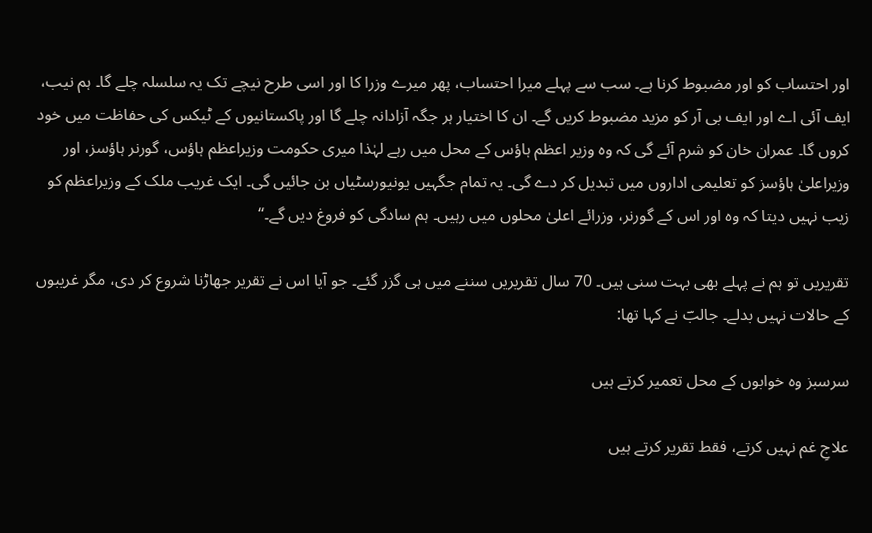اور احتساب کو اور مضبوط کرنا ہے۔ سب سے پہلے میرا احتساب، پھر میرے وزرا کا اور اسی طرح نیچے تک یہ سلسلہ چلے گا۔ ہم نیب، ایف آئی اے اور ایف بی آر کو مزید مضبوط کریں گے۔ ان کا اختیار ہر جگہ آزادانہ چلے گا اور پاکستانیوں کے ٹیکس کی حفاظت میں خود کروں گا۔ عمران خان کو شرم آئے گی کہ وہ وزیر اعظم ہاؤس کے محل میں رہے لہٰذا میری حکومت وزیراعظم ہاؤس، گورنر ہاؤسز، اور وزیراعلیٰ ہاؤسز کو تعلیمی اداروں میں تبدیل کر دے گی۔ یہ تمام جگہیں یونیورسٹیاں بن جائیں گی۔ ایک غریب ملک کے وزیراعظم کو زیب نہیں دیتا کہ وہ اور اس کے گورنر، وزرائے اعلیٰ محلوں میں رہیں۔ ہم سادگی کو فروغ دیں گے۔‘‘

تقریریں تو ہم نے پہلے بھی بہت سنی ہیں۔ 70 سال تقریریں سننے میں ہی گزر گئے۔ جو آیا اس نے تقریر جھاڑنا شروع کر دی، مگر غریبوں کے حالات نہیں بدلے۔ جالبؔ نے کہا تھا:

سرسبز وہ خوابوں کے محل تعمیر کرتے ہیں

علاجِ غم نہیں کرتے، فقط تقریر کرتے ہیں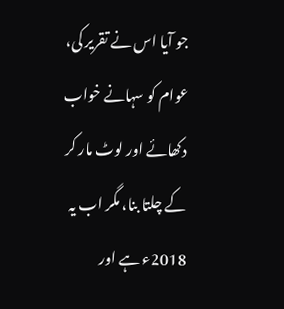جو آیا اس نے تقریر کی، عوام کو سہانے خواب دکھائے اور لوٹ مار کر کے چلتا بنا، مگر اب یہ 2018ء ہے اور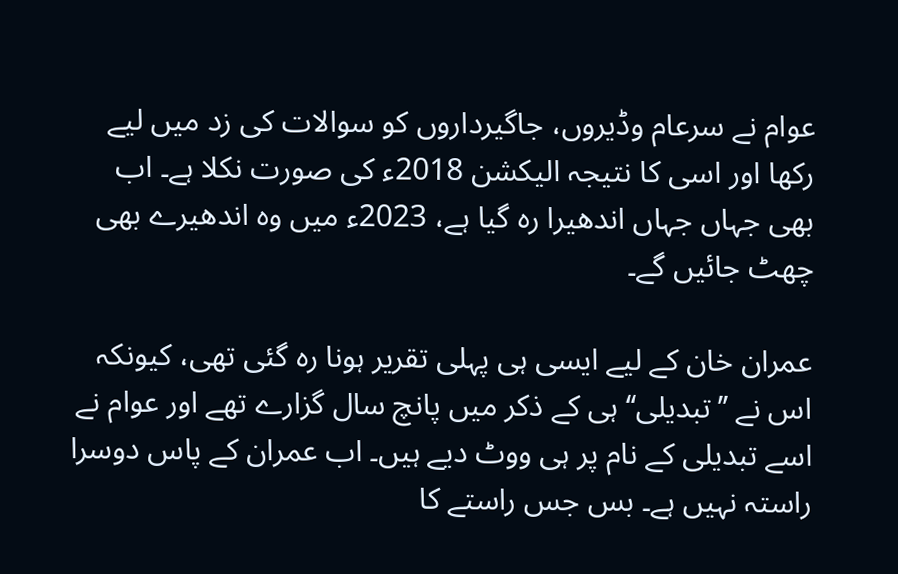عوام نے سرعام وڈیروں، جاگیرداروں کو سوالات کی زد میں لیے رکھا اور اسی کا نتیجہ الیکشن 2018ء کی صورت نکلا ہے۔ اب بھی جہاں جہاں اندھیرا رہ گیا ہے، 2023ء میں وہ اندھیرے بھی چھٹ جائیں گے۔

عمران خان کے لیے ایسی ہی پہلی تقریر ہونا رہ گئی تھی، کیونکہ اس نے ’’تبدیلی‘‘ ہی کے ذکر میں پانچ سال گزارے تھے اور عوام نے اسے تبدیلی کے نام پر ہی ووٹ دیے ہیں۔ اب عمران کے پاس دوسرا راستہ نہیں ہے۔ بس جس راستے کا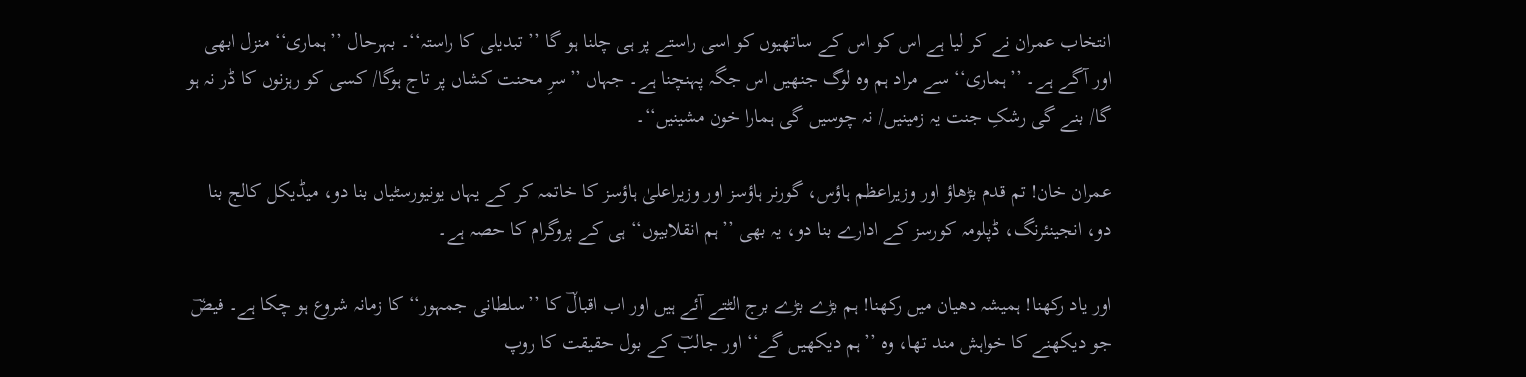انتخاب عمران نے کر لیا ہے اس کو اس کے ساتھیوں کو اسی راستے پر ہی چلنا ہو گا ’’تبدیلی کا راستہ‘‘۔ بہرحال ’’ہماری‘‘ منزل ابھی اور آگے ہے۔ ’’ہماری‘‘ سے مراد ہم وہ لوگ جنھیں اس جگہ پہنچنا ہے۔ جہاں ’’سرِ محنت کشاں پر تاج ہوگا/ کسی کو رہزنوں کا ڈر نہ ہو گا/ بنے گی رشکِ جنت یہ زمینیں/ نہ چوسیں گی ہمارا خون مشینیں‘‘۔

عمران خان! تم قدم بڑھاؤ اور وزیراعظم ہاؤس، گورنر ہاؤسز اور وزیراعلیٰ ہاؤسز کا خاتمہ کر کے یہاں یونیورسٹیاں بنا دو، میڈیکل کالج بنا دو، انجینئرنگ، ڈپلومہ کورسز کے ادارے بنا دو، یہ بھی ’’ہم انقلابیوں‘‘ ہی کے پروگرام کا حصہ ہے۔

اور یاد رکھنا! ہمیشہ دھیان میں رکھنا! ہم بڑے بڑے برج الٹتے آئے ہیں اور اب اقبالؔ کا ’’سلطانی جمہور‘‘ کا زمانہ شروع ہو چکا ہے۔ فیضؔ جو دیکھنے کا خواہش مند تھا، وہ ’’ہم دیکھیں گے‘‘ اور جالبؔ کے بول حقیقت کا روپ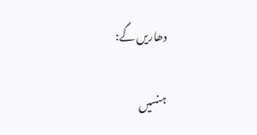دھاریں گے:

ہنسیں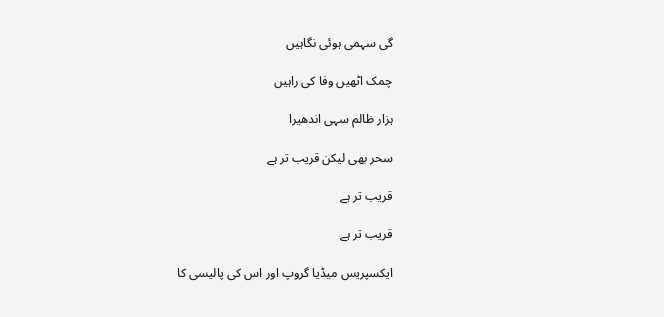گی سہمی ہوئی نگاہیں

چمک اٹھیں وفا کی راہیں

ہزار ظالم سہی اندھیرا

سحر بھی لیکن قریب تر ہے

قریب تر ہے

قریب تر ہے

ایکسپریس میڈیا گروپ اور اس کی پالیسی کا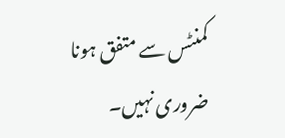کمنٹس سے متفق ہونا ضروری نہیں۔